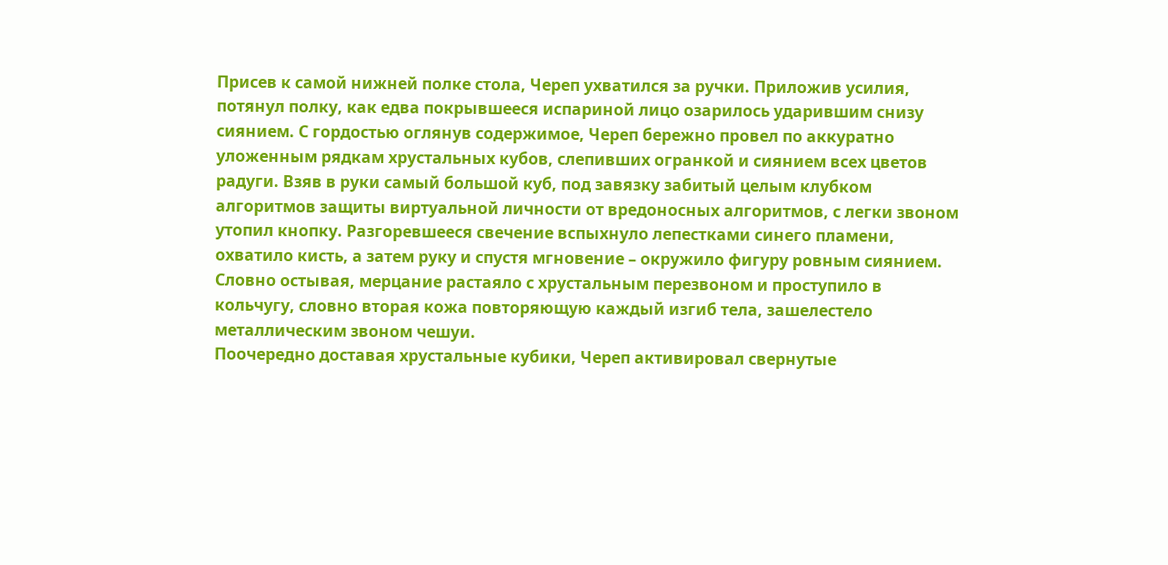Присев к самой нижней полке стола, Череп ухватился за ручки. Приложив усилия, потянул полку, как едва покрывшееся испариной лицо озарилось ударившим снизу сиянием. С гордостью оглянув содержимое, Череп бережно провел по аккуратно уложенным рядкам хрустальных кубов, слепивших огранкой и сиянием всех цветов радуги. Взяв в руки самый большой куб, под завязку забитый целым клубком алгоритмов защиты виртуальной личности от вредоносных алгоритмов, с легки звоном утопил кнопку. Разгоревшееся свечение вспыхнуло лепестками синего пламени, охватило кисть, а затем руку и спустя мгновение – окружило фигуру ровным сиянием. Словно остывая, мерцание растаяло с хрустальным перезвоном и проступило в кольчугу, словно вторая кожа повторяющую каждый изгиб тела, зашелестело металлическим звоном чешуи.
Поочередно доставая хрустальные кубики, Череп активировал свернутые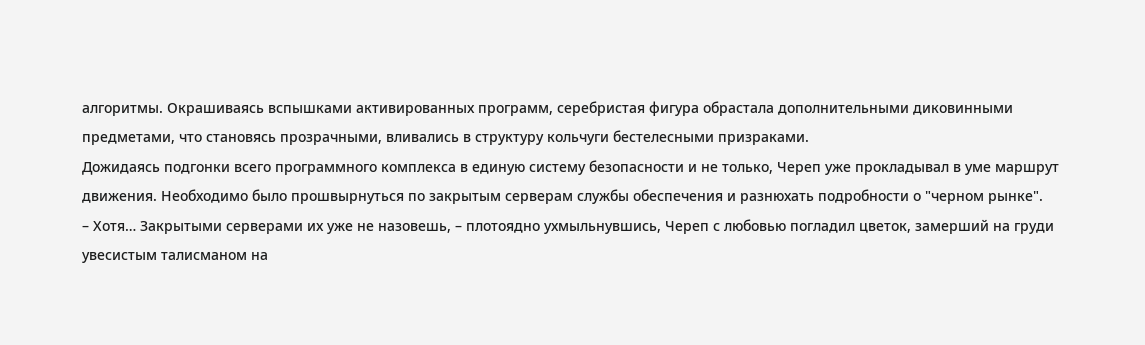алгоритмы. Окрашиваясь вспышками активированных программ, серебристая фигура обрастала дополнительными диковинными предметами, что становясь прозрачными, вливались в структуру кольчуги бестелесными призраками.
Дожидаясь подгонки всего программного комплекса в единую систему безопасности и не только, Череп уже прокладывал в уме маршрут движения. Необходимо было прошвырнуться по закрытым серверам службы обеспечения и разнюхать подробности о "черном рынке".
– Хотя… Закрытыми серверами их уже не назовешь, – плотоядно ухмыльнувшись, Череп с любовью погладил цветок, замерший на груди увесистым талисманом на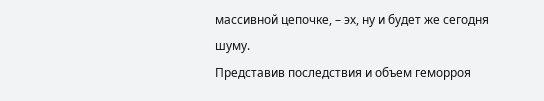массивной цепочке, – эх, ну и будет же сегодня шуму.
Представив последствия и объем геморроя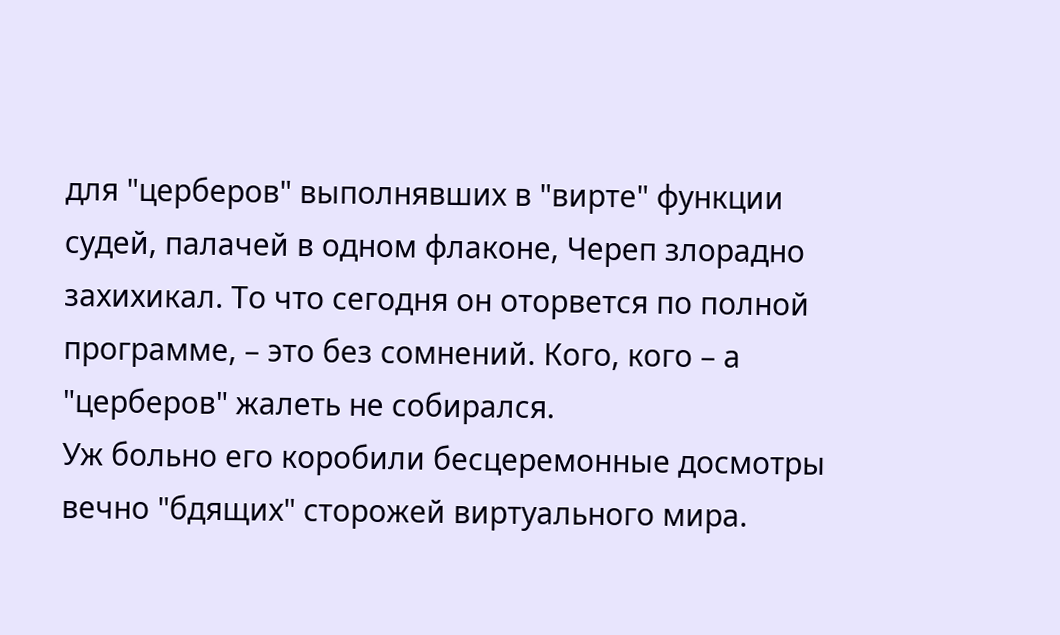для "церберов" выполнявших в "вирте" функции судей, палачей в одном флаконе, Череп злорадно захихикал. То что сегодня он оторвется по полной программе, – это без сомнений. Кого, кого – а "церберов" жалеть не собирался.
Уж больно его коробили бесцеремонные досмотры вечно "бдящих" сторожей виртуального мира.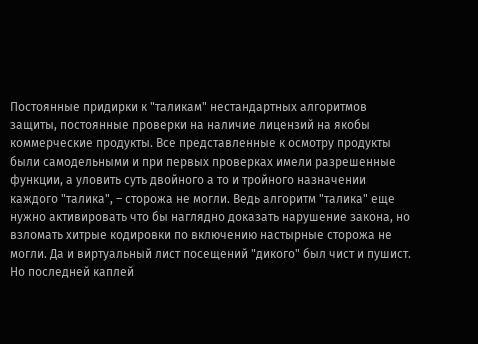Постоянные придирки к "таликам" нестандартных алгоритмов защиты, постоянные проверки на наличие лицензий на якобы коммерческие продукты. Все представленные к осмотру продукты были самодельными и при первых проверках имели разрешенные функции, а уловить суть двойного а то и тройного назначении каждого "талика", – сторожа не могли. Ведь алгоритм "талика" еще нужно активировать что бы наглядно доказать нарушение закона, но взломать хитрые кодировки по включению настырные сторожа не могли. Да и виртуальный лист посещений "дикого" был чист и пушист.
Но последней каплей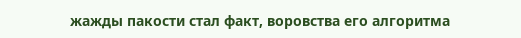жажды пакости стал факт, воровства его алгоритма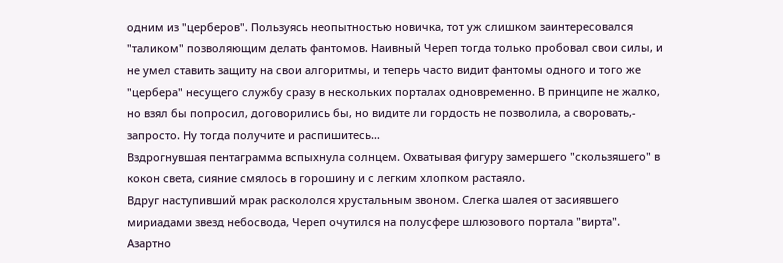одним из "церберов". Пользуясь неопытностью новичка, тот уж слишком заинтересовался "таликом" позволяющим делать фантомов. Наивный Череп тогда только пробовал свои силы, и не умел ставить защиту на свои алгоритмы, и теперь часто видит фантомы одного и того же "цербера" несущего службу сразу в нескольких порталах одновременно. В принципе не жалко, но взял бы попросил, договорились бы, но видите ли гордость не позволила, а своровать,- запросто. Ну тогда получите и распишитесь…
Вздрогнувшая пентаграмма вспыхнула солнцем. Охватывая фигуру замершего "скользяшего" в кокон света, сияние смялось в горошину и с легким хлопком растаяло.
Вдруг наступивший мрак раскололся хрустальным звоном. Слегка шалея от засиявшего мириадами звезд небосвода, Череп очутился на полусфере шлюзового портала "вирта". Азартно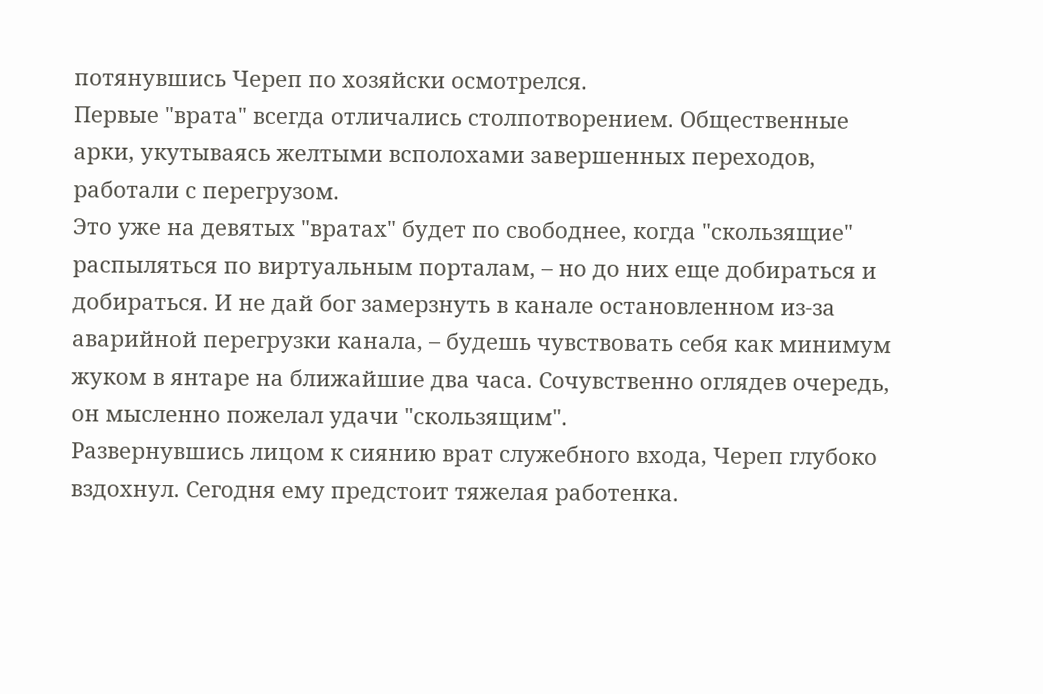потянувшись Череп по хозяйски осмотрелся.
Первые "врата" всегда отличались столпотворением. Общественные арки, укутываясь желтыми всполохами завершенных переходов, работали с перегрузом.
Это уже на девятых "вратах" будет по свободнее, когда "скользящие" распыляться по виртуальным порталам, – но до них еще добираться и добираться. И не дай бог замерзнуть в канале остановленном из-за аварийной перегрузки канала, – будешь чувствовать себя как минимум жуком в янтаре на ближайшие два часа. Сочувственно оглядев очередь, он мысленно пожелал удачи "скользящим".
Развернувшись лицом к сиянию врат служебного входа, Череп глубоко вздохнул. Сегодня ему предстоит тяжелая работенка.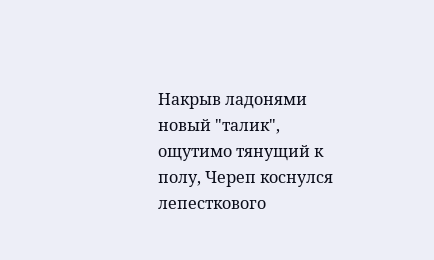Накрыв ладонями новый "талик", ощутимо тянущий к полу, Череп коснулся лепесткового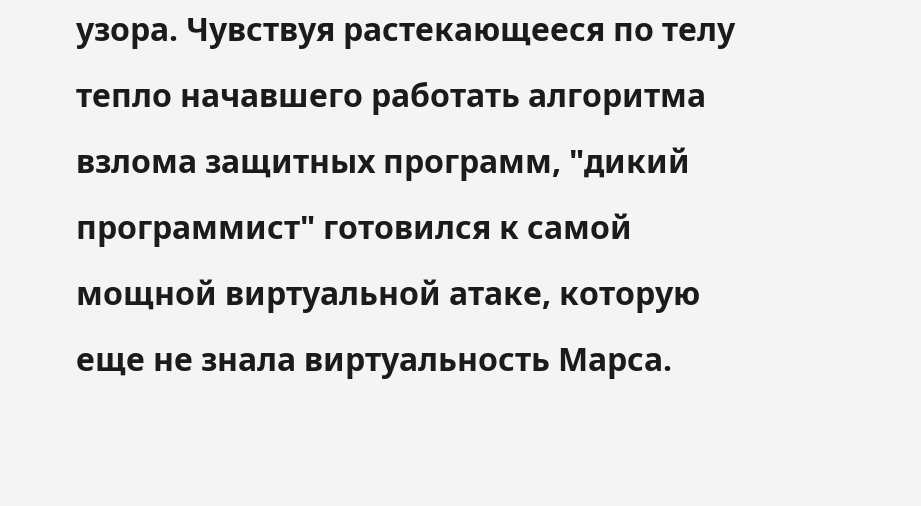узора. Чувствуя растекающееся по телу тепло начавшего работать алгоритма взлома защитных программ, "дикий программист" готовился к самой мощной виртуальной атаке, которую еще не знала виртуальность Марса.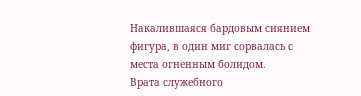Накалившаяся бардовым сиянием фигура, в один миг сорвалась с места огненным болидом.
Врата служебного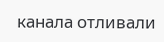канала отливали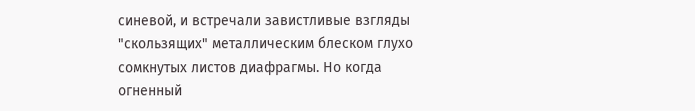синевой, и встречали завистливые взгляды "скользящих" металлическим блеском глухо сомкнутых листов диафрагмы. Но когда огненный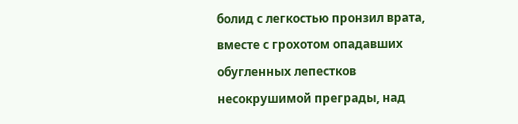болид с легкостью пронзил врата, вместе с грохотом опадавших обугленных лепестков несокрушимой преграды, над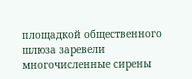площадкой общественного шлюза заревели многочисленные сирены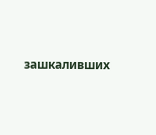зашкаливших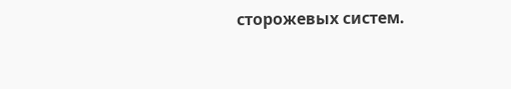сторожевых систем.